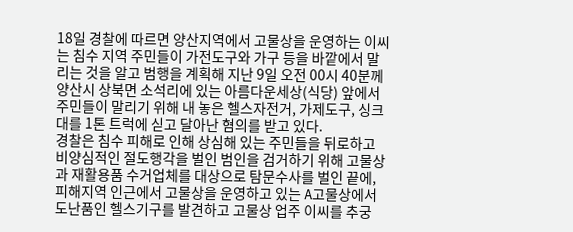18일 경찰에 따르면 양산지역에서 고물상을 운영하는 이씨는 침수 지역 주민들이 가전도구와 가구 등을 바깥에서 말리는 것을 알고 범행을 계획해 지난 9일 오전 00시 40분께 양산시 상북면 소석리에 있는 아름다운세상(식당) 앞에서 주민들이 말리기 위해 내 놓은 헬스자전거, 가제도구, 싱크대를 1톤 트럭에 싣고 달아난 혐의를 받고 있다.
경찰은 침수 피해로 인해 상심해 있는 주민들을 뒤로하고 비양심적인 절도행각을 벌인 범인을 검거하기 위해 고물상과 재활용품 수거업체를 대상으로 탐문수사를 벌인 끝에, 피해지역 인근에서 고물상을 운영하고 있는 A고물상에서 도난품인 헬스기구를 발견하고 고물상 업주 이씨를 추궁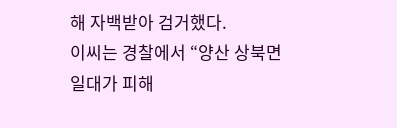해 자백받아 검거했다.
이씨는 경찰에서 “양산 상북면 일대가 피해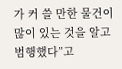가 커 쓸 만한 물건이 많이 있는 것을 알고 범행했다”고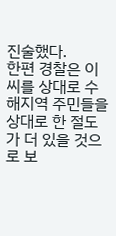진술했다.
한편 경찰은 이씨를 상대로 수해지역 주민들을 상대로 한 절도가 더 있을 것으로 보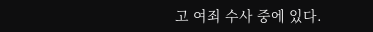고 여죄 수사 중에 있다.